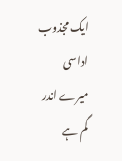ایک مجذوب اداسی میرے اندر گم ہے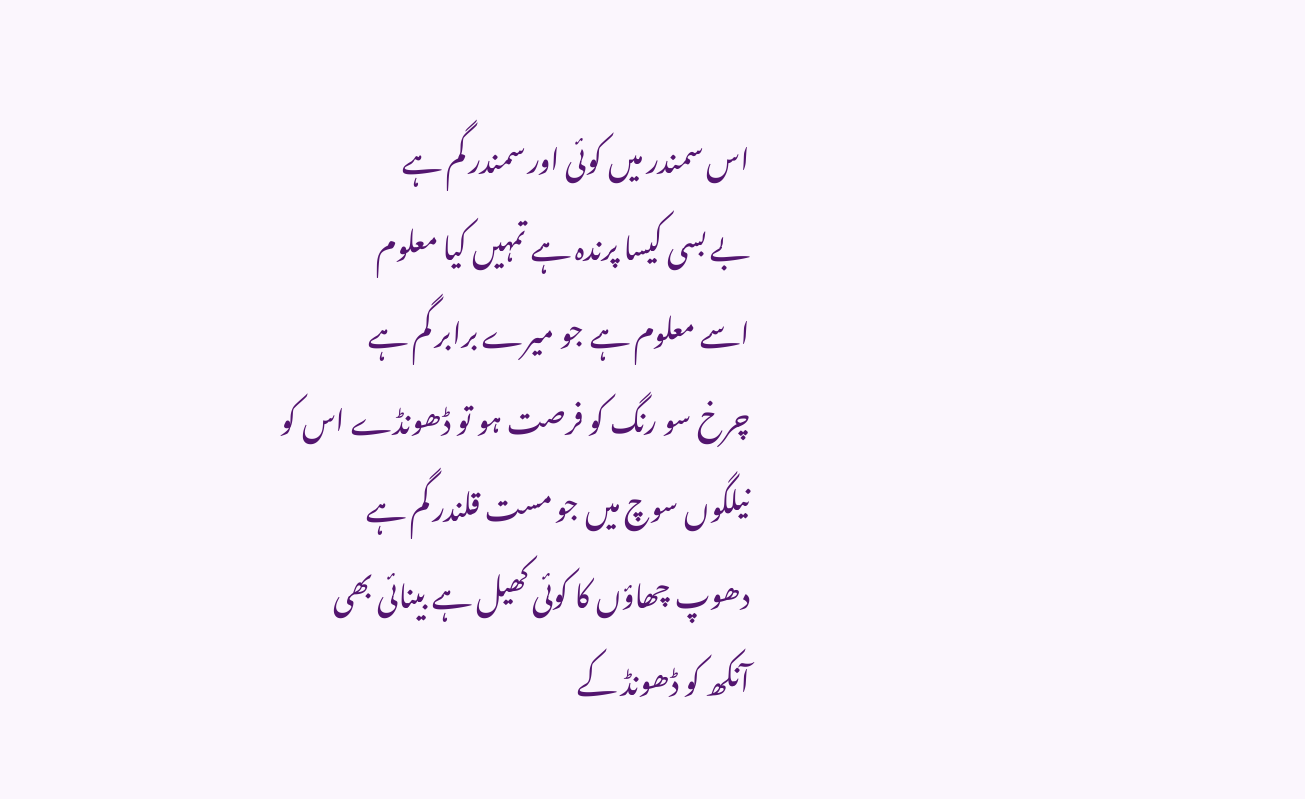اس سمندر میں کوئی اور سمندر گم ہے
بے بسی کیسا پرندہ ہے تمہیں کیا معلوم
اسے معلوم ہے جو میرے برابر گم ہے
چرخ سو رنگ کو فرصت ہو تو ڈھونڈے اس کو
نیلگوں سوچ میں جو مست قلندر گم ہے
دھوپ چھاؤں کا کوئی کھیل ہے بینائی بھی
آنکھ کو ڈھونڈ کے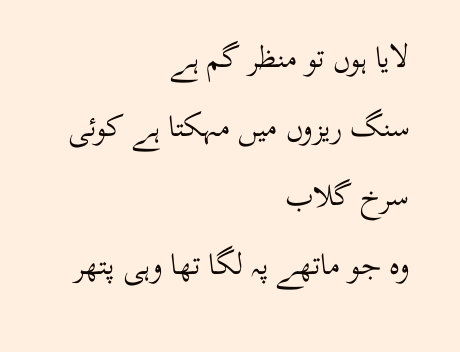لایا ہوں تو منظر گم ہے
سنگ ریزوں میں مہکتا ہے کوئی سرخ گلاب
وہ جو ماتھے پہ لگا تھا وہی پتھر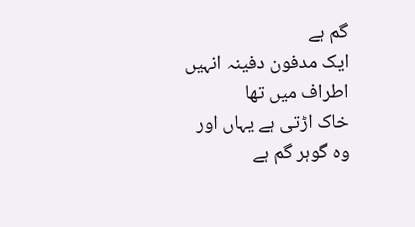گم ہے
ایک مدفون دفینہ انہیں اطراف میں تھا
خاک اڑتی ہے یہاں اور وہ گوہر گم ہے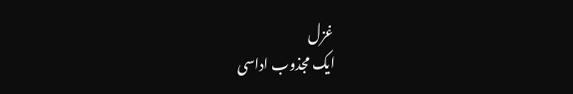غزل
ایک مجذوب اداسی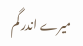میرے اندر گم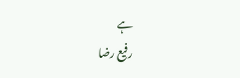ہے
رفیع رضا